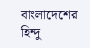বাংলাদেশের হিন্দু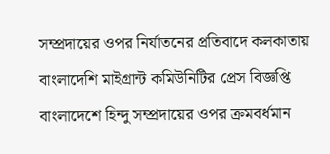সম্প্রদায়ের ওপর নির্যাতনের প্রতিবাদে কলকাতায় বাংলাদেশি মাইগ্রান্ট কমিউনিটির প্রেস বিজ্ঞপ্তি
বাংলাদেশে হিন্দু সম্প্রদায়ের ওপর ক্রমবর্ধমান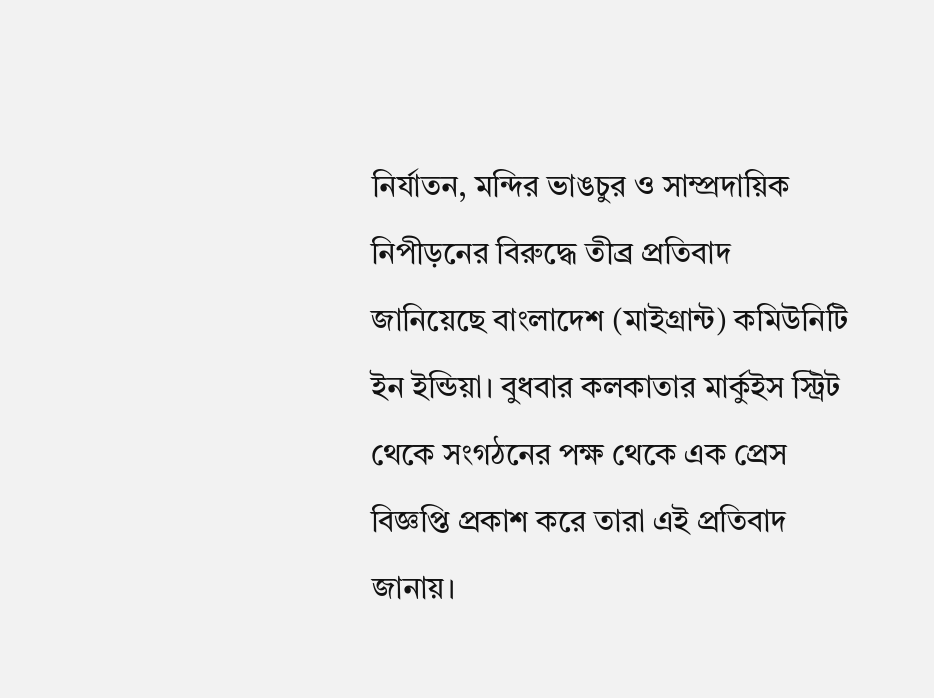নির্যাতন, মন্দির ভাঙচুর ও সাম্প্রদায়িক নিপীড়নের বিরুদ্ধে তীব্র প্রতিবাদ জানিয়েছে বাংলাদেশ (মাইগ্রান্ট) কমিউনিটি ইন ইন্ডিয়া। বুধবার কলকাতার মার্কুইস স্ট্রিট থেকে সংগঠনের পক্ষ থেকে এক প্রেস বিজ্ঞপ্তি প্রকাশ করে তারা এই প্রতিবাদ জানায়।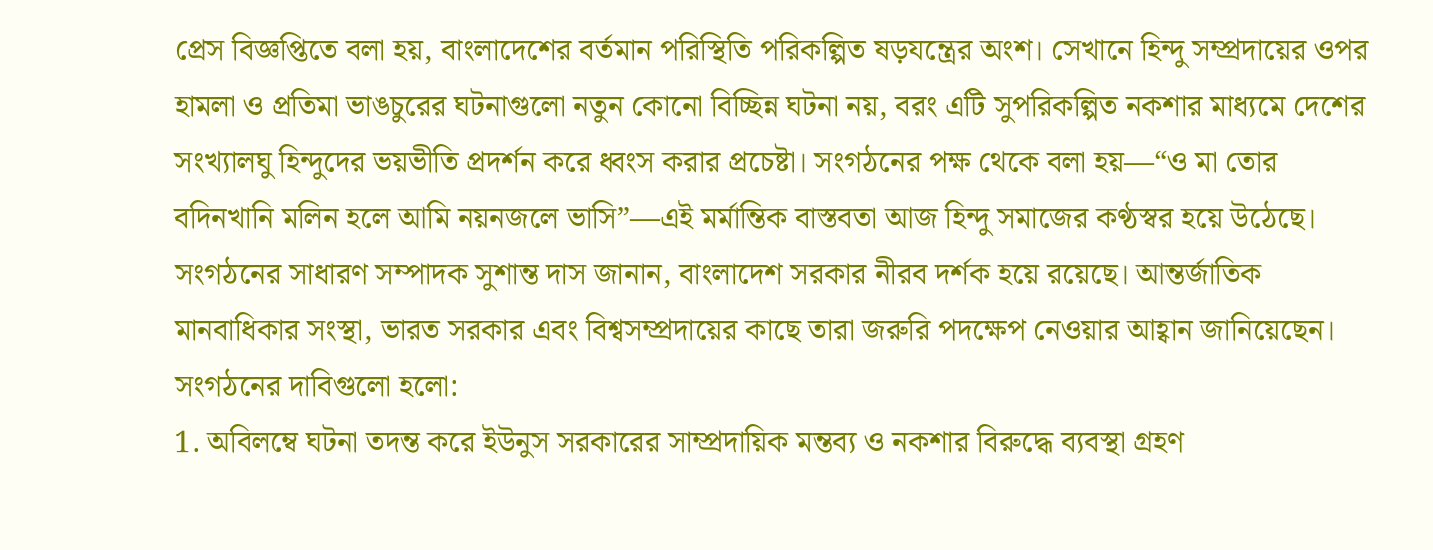প্রেস বিজ্ঞপ্তিতে বলা হয়, বাংলাদেশের বর্তমান পরিস্থিতি পরিকল্পিত ষড়যন্ত্রের অংশ। সেখানে হিন্দু সম্প্রদায়ের ওপর হামলা ও প্রতিমা ভাঙচুরের ঘটনাগুলো নতুন কোনো বিচ্ছিন্ন ঘটনা নয়, বরং এটি সুপরিকল্পিত নকশার মাধ্যমে দেশের সংখ্যালঘু হিন্দুদের ভয়ভীতি প্রদর্শন করে ধ্বংস করার প্রচেষ্টা। সংগঠনের পক্ষ থেকে বলা হয়—“ও মা তোর বদিনখানি মলিন হলে আমি নয়নজলে ভাসি”—এই মর্মান্তিক বাস্তবতা আজ হিন্দু সমাজের কণ্ঠস্বর হয়ে উঠেছে।
সংগঠনের সাধারণ সম্পাদক সুশান্ত দাস জানান, বাংলাদেশ সরকার নীরব দর্শক হয়ে রয়েছে। আন্তর্জাতিক মানবাধিকার সংস্থা, ভারত সরকার এবং বিশ্বসম্প্রদায়ের কাছে তারা জরুরি পদক্ষেপ নেওয়ার আহ্বান জানিয়েছেন।
সংগঠনের দাবিগুলো হলো:
1. অবিলম্বে ঘটনা তদন্ত করে ইউনুস সরকারের সাম্প্রদায়িক মন্তব্য ও নকশার বিরুদ্ধে ব্যবস্থা গ্রহণ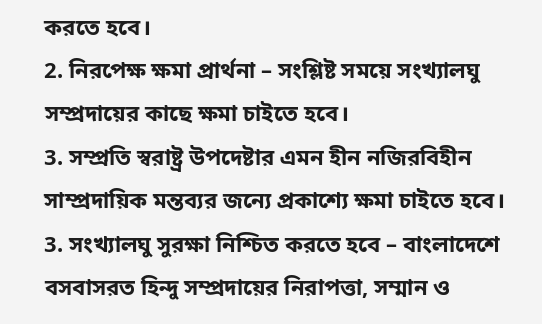করতে হবে।
2. নিরপেক্ষ ক্ষমা প্রার্থনা – সংশ্লিষ্ট সময়ে সংখ্যালঘু সম্প্রদায়ের কাছে ক্ষমা চাইতে হবে।
3. সম্প্রতি স্বরাষ্ট্র উপদেষ্টার এমন হীন নজিরবিহীন সাম্প্রদায়িক মন্তব্যর জন্যে প্রকাশ্যে ক্ষমা চাইতে হবে।
3. সংখ্যালঘু সুরক্ষা নিশ্চিত করতে হবে – বাংলাদেশে বসবাসরত হিন্দু সম্প্রদায়ের নিরাপত্তা, সম্মান ও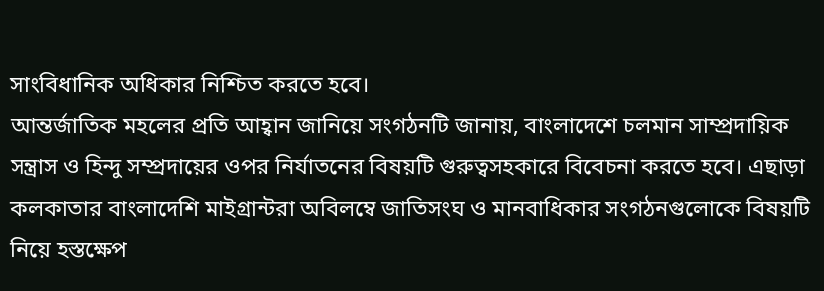সাংবিধানিক অধিকার নিশ্চিত করতে হবে।
আন্তর্জাতিক মহলের প্রতি আহ্বান জানিয়ে সংগঠনটি জানায়, বাংলাদেশে চলমান সাম্প্রদায়িক সন্ত্রাস ও হিন্দু সম্প্রদায়ের ওপর নির্যাতনের বিষয়টি গুরুত্বসহকারে বিবেচনা করতে হবে। এছাড়া কলকাতার বাংলাদেশি মাইগ্রান্টরা অবিলম্বে জাতিসংঘ ও মানবাধিকার সংগঠনগুলোকে বিষয়টি নিয়ে হস্তক্ষেপ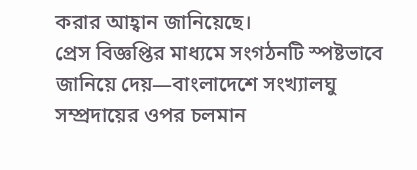করার আহ্বান জানিয়েছে।
প্রেস বিজ্ঞপ্তির মাধ্যমে সংগঠনটি স্পষ্টভাবে জানিয়ে দেয়—বাংলাদেশে সংখ্যালঘু সম্প্রদায়ের ওপর চলমান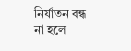নির্যাতন বন্ধ না হলে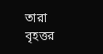তারা বৃহত্তর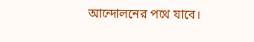আন্দোলনের পথে যাবে।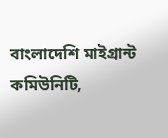বাংলাদেশি মাইগ্রান্ট কমিউনিটি,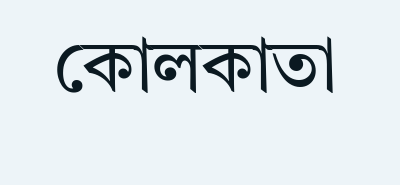কোলকাতা